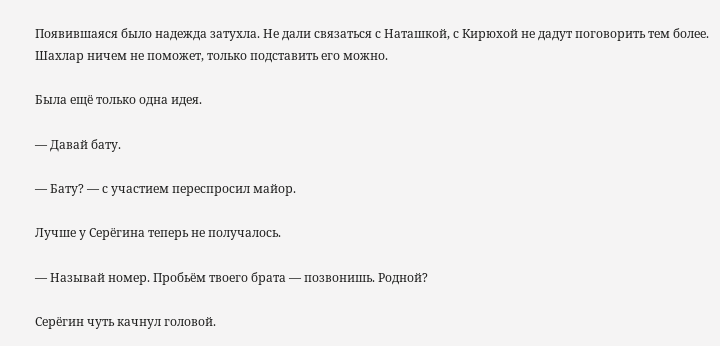Появившаяся было надежда затухла. Не дали связаться с Наташкой, с Кирюхой не дадут поговорить тем более. Шахлар ничем не поможет, только подставить его можно.

Была ещё только одна идея.

— Давай бату.

— Бату? — с участием переспросил майор.

Лучше у Серёгина теперь не получалось.

— Называй номер. Пробьём твоего брата — позвонишь. Родной?

Серёгин чуть качнул головой.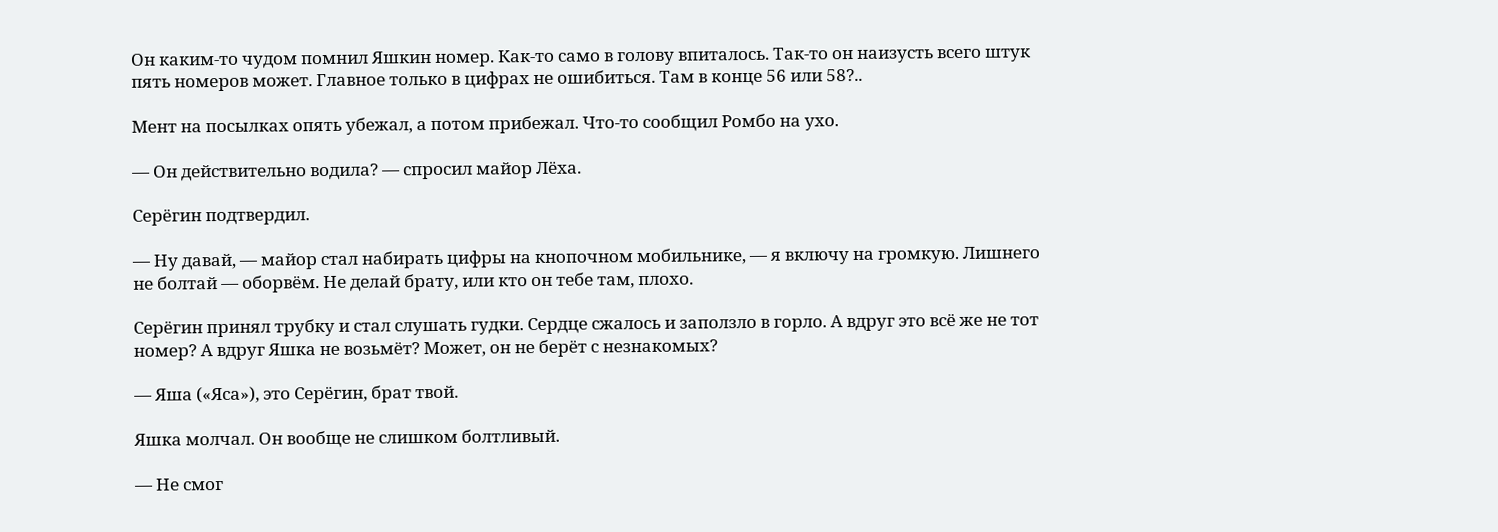Он каким-то чудом помнил Яшкин номер. Как-то само в голову впиталось. Так-то он наизусть всего штук пять номеров может. Главное только в цифрах не ошибиться. Там в конце 56 или 58?..

Мент на посылках опять убежал, а потом прибежал. Что-то сообщил Ромбо на ухо.

— Он действительно водила? — спросил майор Лёха.

Серёгин подтвердил.

— Ну давай, — майор стал набирать цифры на кнопочном мобильнике, — я включу на громкую. Лишнего не болтай — оборвём. Не делай брату, или кто он тебе там, плохо.

Серёгин принял трубку и стал слушать гудки. Сердце сжалось и заползло в горло. А вдруг это всё же не тот номер? А вдруг Яшка не возьмёт? Может, он не берёт с незнакомых?

— Яша («Яса»), это Серёгин, брат твой.

Яшка молчал. Он вообще не слишком болтливый.

— Не смог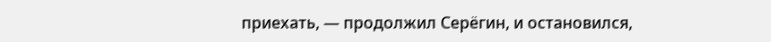приехать, — продолжил Серёгин, и остановился,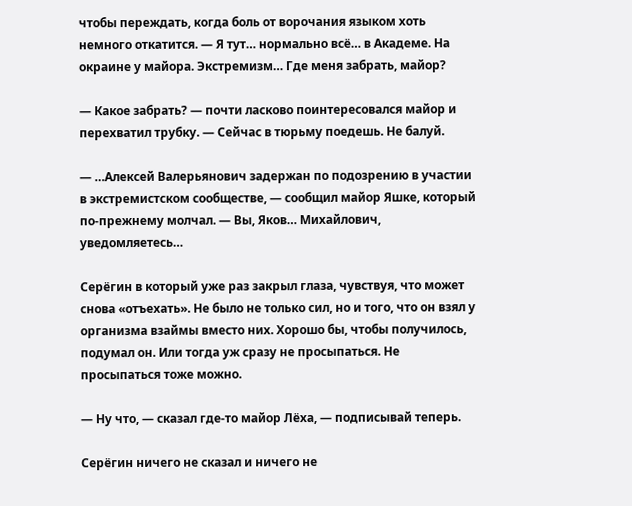чтобы переждать, когда боль от ворочания языком хоть немного откатится. — Я тут… нормально всё… в Академе. На окраине у майора. Экстремизм… Где меня забрать, майор?

— Какое забрать? — почти ласково поинтересовался майор и перехватил трубку. — Сейчас в тюрьму поедешь. Не балуй.

— …Алексей Валерьянович задержан по подозрению в участии в экстремистском сообществе, — сообщил майор Яшке, который по-прежнему молчал. — Вы, Яков… Михайлович, уведомляетесь…

Серёгин в который уже раз закрыл глаза, чувствуя, что может снова «отъехать». Не было не только сил, но и того, что он взял у организма взаймы вместо них. Хорошо бы, чтобы получилось, подумал он. Или тогда уж сразу не просыпаться. Не просыпаться тоже можно.

— Ну что, — сказал где-то майор Лёха, — подписывай теперь.

Серёгин ничего не сказал и ничего не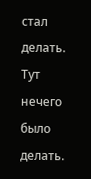стал делать. Тут нечего было делать.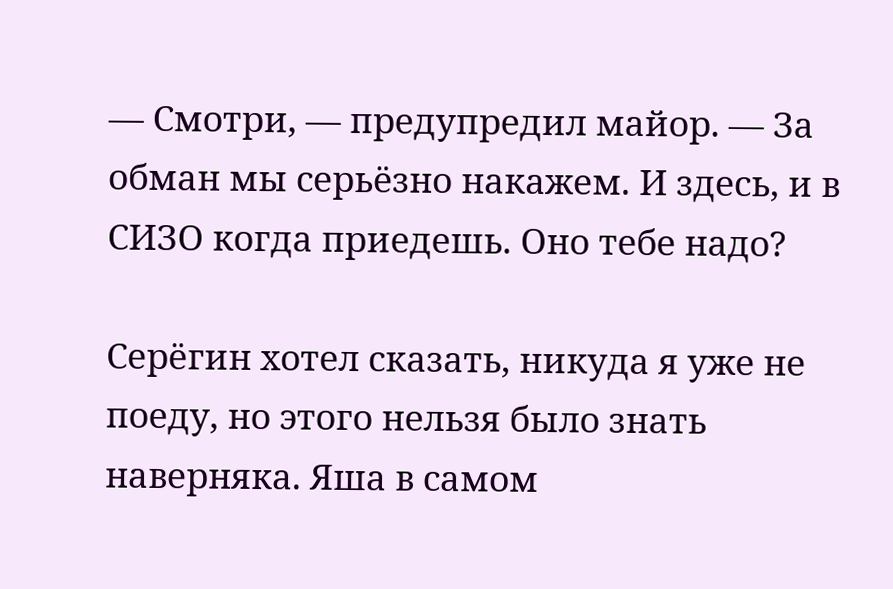— Смотри, — предупредил майор. — За обман мы серьёзно накажем. И здесь, и в СИЗО когда приедешь. Оно тебе надо?

Серёгин хотел сказать, никуда я уже не поеду, но этого нельзя было знать наверняка. Яша в самом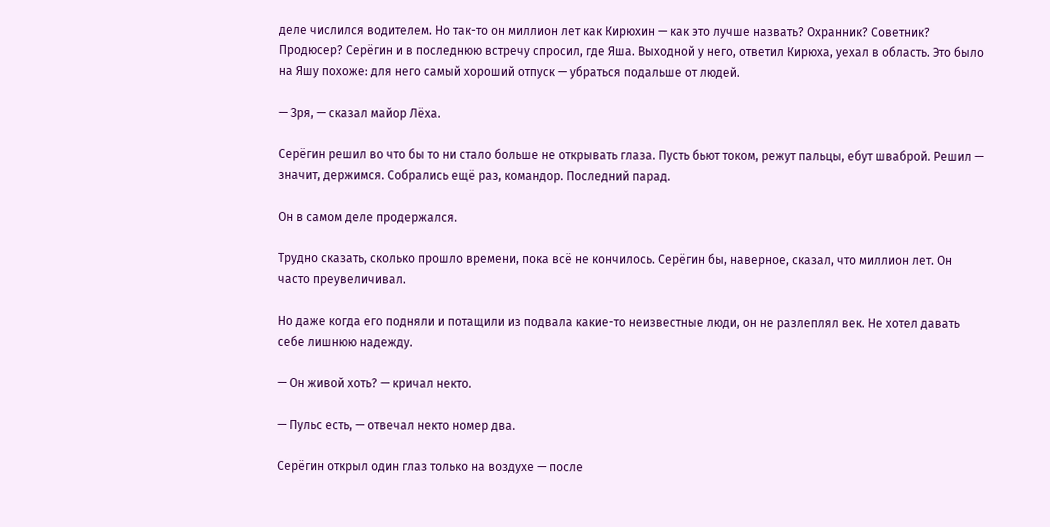деле числился водителем. Но так-то он миллион лет как Кирюхин — как это лучше назвать? Охранник? Советник? Продюсер? Серёгин и в последнюю встречу спросил, где Яша. Выходной у него, ответил Кирюха, уехал в область. Это было на Яшу похоже: для него самый хороший отпуск — убраться подальше от людей.

— Зря, — сказал майор Лёха.

Серёгин решил во что бы то ни стало больше не открывать глаза. Пусть бьют током, режут пальцы, ебут шваброй. Решил — значит, держимся. Собрались ещё раз, командор. Последний парад.

Он в самом деле продержался.

Трудно сказать, сколько прошло времени, пока всё не кончилось. Серёгин бы, наверное, сказал, что миллион лет. Он часто преувеличивал.

Но даже когда его подняли и потащили из подвала какие-то неизвестные люди, он не разлеплял век. Не хотел давать себе лишнюю надежду.

— Он живой хоть? — кричал некто.

— Пульс есть, — отвечал некто номер два.

Серёгин открыл один глаз только на воздухе — после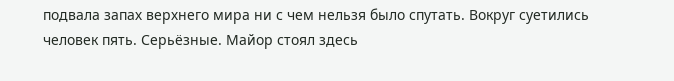подвала запах верхнего мира ни с чем нельзя было спутать. Вокруг суетились человек пять. Серьёзные. Майор стоял здесь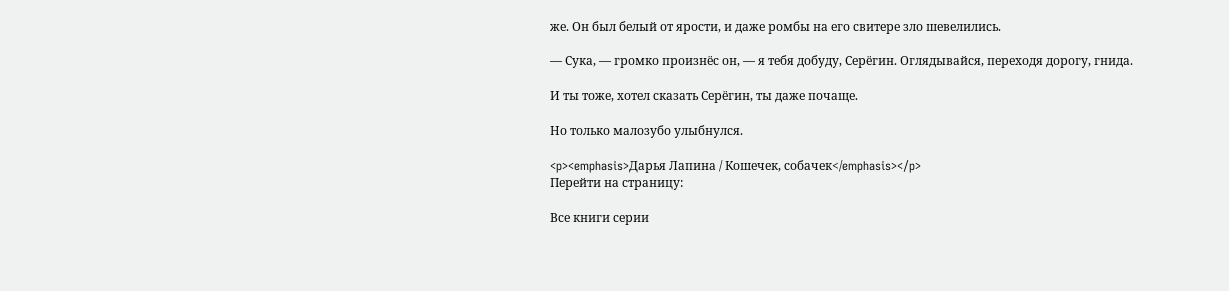же. Он был белый от ярости, и даже ромбы на его свитере зло шевелились.

— Сука, — громко произнёс он, — я тебя добуду, Серёгин. Оглядывайся, переходя дорогу, гнида.

И ты тоже, хотел сказать Серёгин, ты даже почаще.

Но только малозубо улыбнулся.

<p><emphasis>Дарья Лапина / Кошечек, собачек</emphasis></p>
Перейти на страницу:

Все книги серии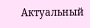Актуальный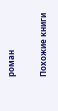роман

Похожие книги